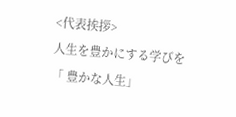<代表挨拶>
人生を豊かにする学びを
「 豊かな人生」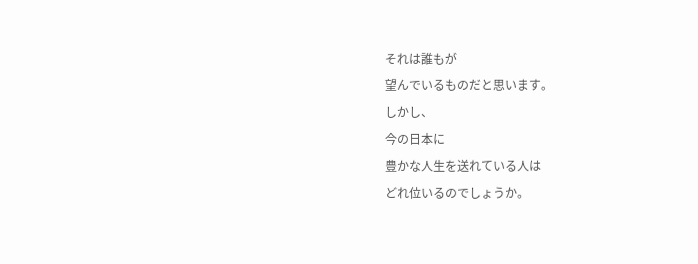それは誰もが
望んでいるものだと思います。
しかし、
今の日本に
豊かな人生を送れている人は
どれ位いるのでしょうか。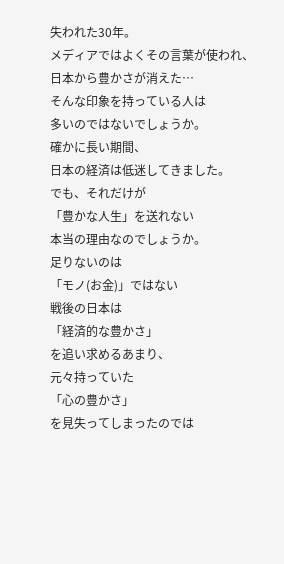失われた30年。
メディアではよくその言葉が使われ、
日本から豊かさが消えた…
そんな印象を持っている人は
多いのではないでしょうか。
確かに長い期間、
日本の経済は低迷してきました。
でも、それだけが
「豊かな人生」を送れない
本当の理由なのでしょうか。
足りないのは
「モノ(お金)」ではない
戦後の日本は
「経済的な豊かさ」
を追い求めるあまり、
元々持っていた
「心の豊かさ」
を見失ってしまったのでは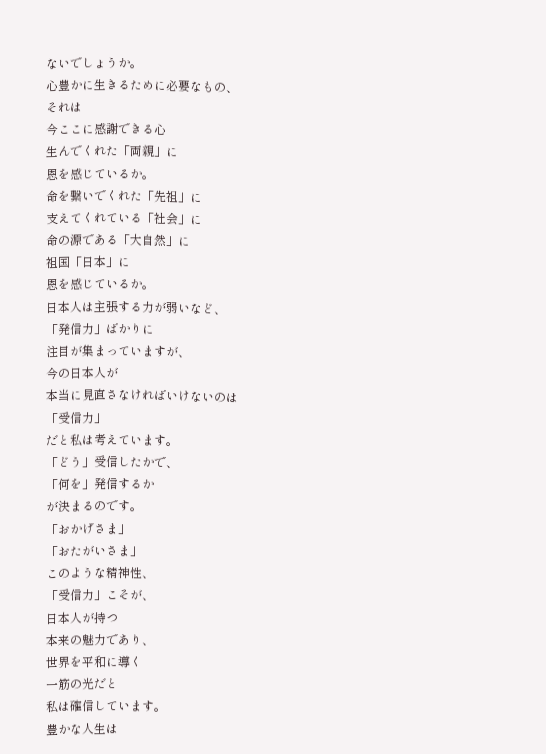ないでしょうか。
心豊かに生きるために必要なもの、
それは
今ここに感謝できる心
生んでくれた「両親」に
恩を感じているか。
命を繋いでくれた「先祖」に
支えてくれている「社会」に
命の源である「大自然」に
祖国「日本」に
恩を感じているか。
日本人は主張する力が弱いなど、
「発信力」ばかりに
注目が集まっていますが、
今の日本人が
本当に見直さなければいけないのは
「受信力」
だと私は考えています。
「どう」受信したかで、
「何を」発信するか
が決まるのです。
「おかげさま」
「おたがいさま」
このような精神性、
「受信力」こそが、
日本人が持つ
本来の魅力であり、
世界を平和に導く
一筋の光だと
私は確信しています。
豊かな人生は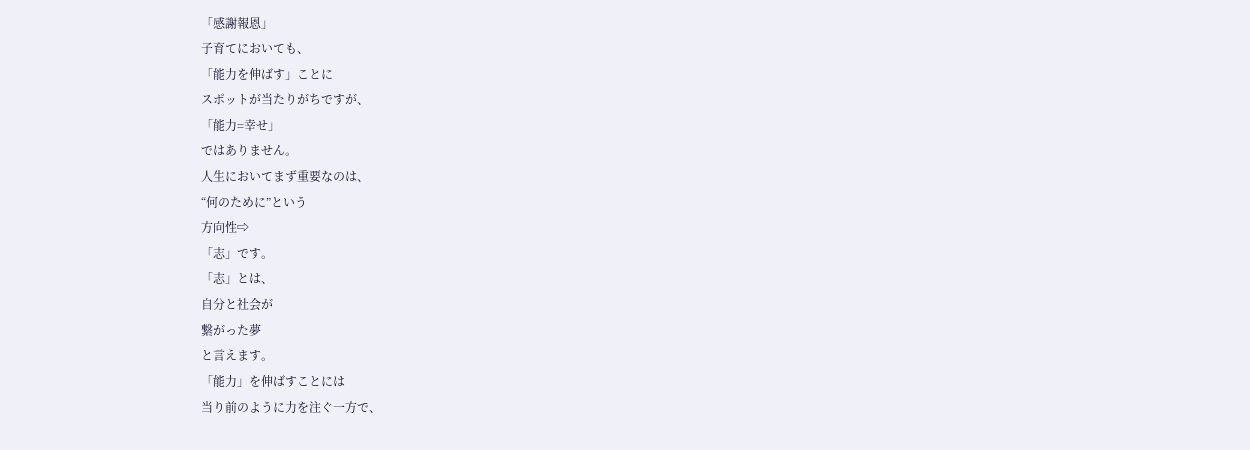「感謝報恩」
子育てにおいても、
「能力を伸ばす」ことに
スポットが当たりがちですが、
「能力=幸せ」
ではありません。
人生においてまず重要なのは、
“何のために”という
方向性⇨
「志」です。
「志」とは、
自分と社会が
繋がった夢
と言えます。
「能力」を伸ばすことには
当り前のように力を注ぐ一方で、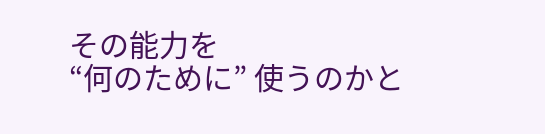その能力を
“何のために” 使うのかと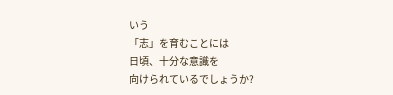いう
「志」を育むことには
日頃、十分な意識を
向けられているでしょうか?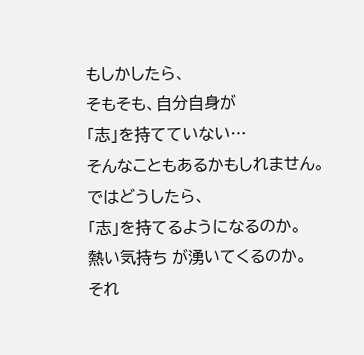もしかしたら、
そもそも、自分自身が
「志」を持てていない…
そんなこともあるかもしれません。
ではどうしたら、
「志」を持てるようになるのか。
熱い気持ち が湧いてくるのか。
それ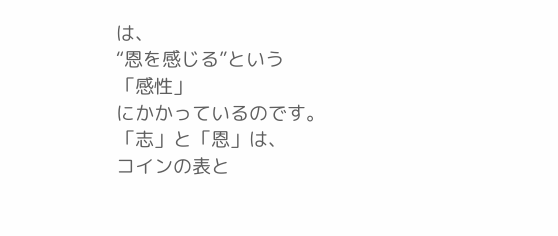は、
“恩を感じる”という
「感性」
にかかっているのです。
「志」と「恩」は、
コインの表と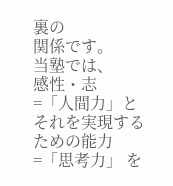裏の
関係です。
当塾では、
感性・志
=「人間力」と
それを実現するための能力
=「思考力」 を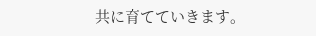共に育てていきます。